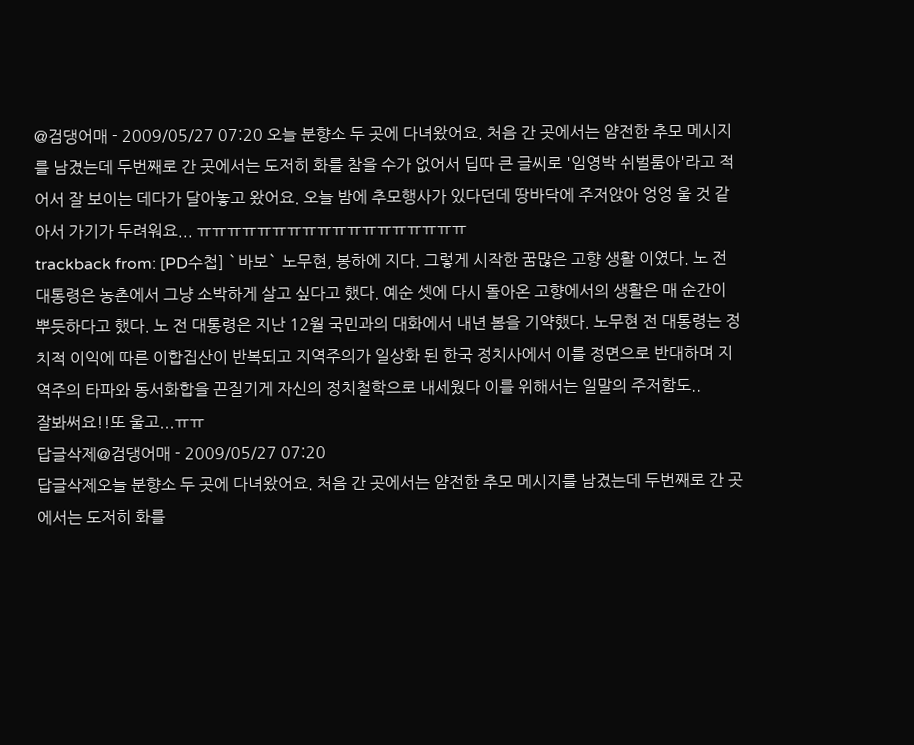@검댕어매 - 2009/05/27 07:20 오늘 분향소 두 곳에 다녀왔어요. 처음 간 곳에서는 얌전한 추모 메시지를 남겼는데 두번째로 간 곳에서는 도저히 화를 참을 수가 없어서 딥따 큰 글씨로 '임영박 쉬벌룸아'라고 적어서 잘 보이는 데다가 달아놓고 왔어요. 오늘 밤에 추모행사가 있다던데 땅바닥에 주저앉아 엉엉 울 것 같아서 가기가 두려워요... ㅠㅠㅠㅠㅠㅠㅠㅠㅠㅠㅠㅠㅠㅠㅠㅠㅠㅠ
trackback from: [PD수첩] `바보` 노무현, 봉하에 지다. 그렇게 시작한 꿈많은 고향 생활 이였다. 노 전 대통령은 농촌에서 그냥 소박하게 살고 싶다고 했다. 예순 셋에 다시 돌아온 고향에서의 생활은 매 순간이 뿌듯하다고 했다. 노 전 대통령은 지난 12월 국민과의 대화에서 내년 봄을 기약했다. 노무현 전 대통령는 정치적 이익에 따른 이합집산이 반복되고 지역주의가 일상화 된 한국 정치사에서 이를 정면으로 반대하며 지역주의 타파와 동서화합을 끈질기게 자신의 정치철학으로 내세웠다 이를 위해서는 일말의 주저함도..
잘봐써요!!또 울고...ㅠㅠ
답글삭제@검댕어매 - 2009/05/27 07:20
답글삭제오늘 분향소 두 곳에 다녀왔어요. 처음 간 곳에서는 얌전한 추모 메시지를 남겼는데 두번째로 간 곳에서는 도저히 화를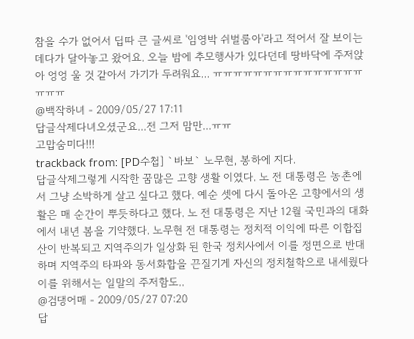참을 수가 없어서 딥따 큰 글씨로 '임영박 쉬벌룸아'라고 적어서 잘 보이는 데다가 달아놓고 왔어요. 오늘 밤에 추모행사가 있다던데 땅바닥에 주저앉아 엉엉 울 것 같아서 가기가 두려워요... ㅠㅠㅠㅠㅠㅠㅠㅠㅠㅠㅠㅠㅠㅠㅠㅠㅠㅠ
@백작하녀 - 2009/05/27 17:11
답글삭제다녀오셨군요...전 그저 맘만...ㅠㅠ
고맙숨미다!!!
trackback from: [PD수첩] `바보` 노무현, 봉하에 지다.
답글삭제그렇게 시작한 꿈많은 고향 생활 이였다. 노 전 대통령은 농촌에서 그냥 소박하게 살고 싶다고 했다. 예순 셋에 다시 돌아온 고향에서의 생활은 매 순간이 뿌듯하다고 했다. 노 전 대통령은 지난 12월 국민과의 대화에서 내년 봄을 기약했다. 노무현 전 대통령는 정치적 이익에 따른 이합집산이 반복되고 지역주의가 일상화 된 한국 정치사에서 이를 정면으로 반대하며 지역주의 타파와 동서화합을 끈질기게 자신의 정치철학으로 내세웠다 이를 위해서는 일말의 주저함도..
@검댕어매 - 2009/05/27 07:20
답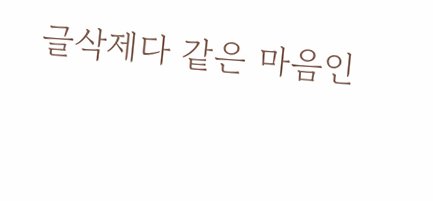글삭제다 같은 마음인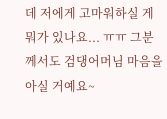데 저에게 고마워하실 게 뭐가 있나요... ㅠㅠ 그분께서도 검댕어머님 마음을 아실 거예요~